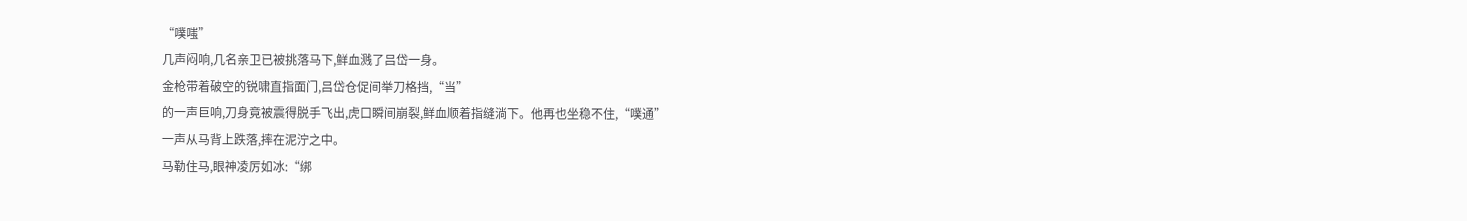“噗嗤”
几声闷响,几名亲卫已被挑落马下,鲜血溅了吕岱一身。
金枪带着破空的锐啸直指面门,吕岱仓促间举刀格挡,“当”
的一声巨响,刀身竟被震得脱手飞出,虎口瞬间崩裂,鲜血顺着指缝淌下。他再也坐稳不住,“噗通”
一声从马背上跌落,摔在泥泞之中。
马勒住马,眼神凌厉如冰:“绑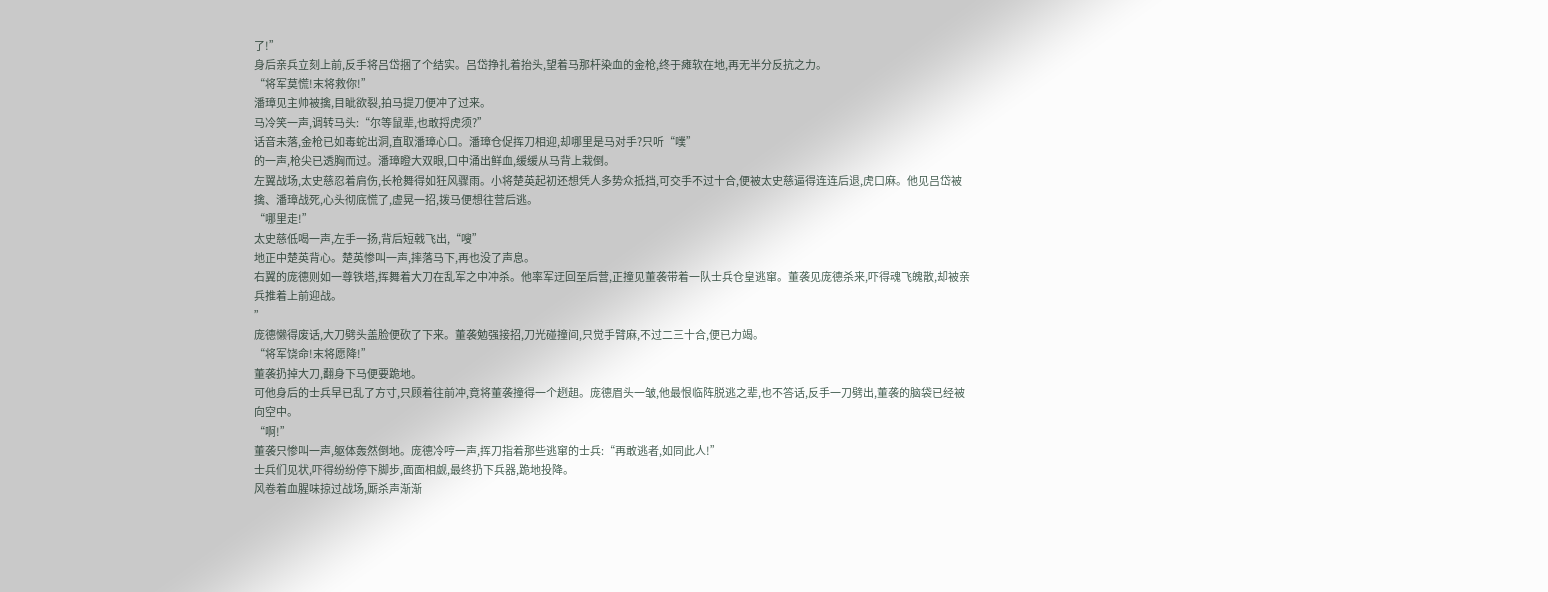了!”
身后亲兵立刻上前,反手将吕岱捆了个结实。吕岱挣扎着抬头,望着马那杆染血的金枪,终于瘫软在地,再无半分反抗之力。
“将军莫慌!末将救你!”
潘璋见主帅被擒,目眦欲裂,拍马提刀便冲了过来。
马冷笑一声,调转马头:“尔等鼠辈,也敢捋虎须?”
话音未落,金枪已如毒蛇出洞,直取潘璋心口。潘璋仓促挥刀相迎,却哪里是马对手?只听“噗”
的一声,枪尖已透胸而过。潘璋瞪大双眼,口中涌出鲜血,缓缓从马背上栽倒。
左翼战场,太史慈忍着肩伤,长枪舞得如狂风骤雨。小将楚英起初还想凭人多势众抵挡,可交手不过十合,便被太史慈逼得连连后退,虎口麻。他见吕岱被擒、潘璋战死,心头彻底慌了,虚晃一招,拨马便想往营后逃。
“哪里走!”
太史慈低喝一声,左手一扬,背后短戟飞出,“嗖”
地正中楚英背心。楚英惨叫一声,摔落马下,再也没了声息。
右翼的庞德则如一尊铁塔,挥舞着大刀在乱军之中冲杀。他率军迂回至后营,正撞见董袭带着一队士兵仓皇逃窜。董袭见庞德杀来,吓得魂飞魄散,却被亲兵推着上前迎战。
”
庞德懒得废话,大刀劈头盖脸便砍了下来。董袭勉强接招,刀光碰撞间,只觉手臂麻,不过二三十合,便已力竭。
“将军饶命!末将愿降!”
董袭扔掉大刀,翻身下马便要跪地。
可他身后的士兵早已乱了方寸,只顾着往前冲,竟将董袭撞得一个趔趄。庞德眉头一皱,他最恨临阵脱逃之辈,也不答话,反手一刀劈出,董袭的脑袋已经被向空中。
“啊!”
董袭只惨叫一声,躯体轰然倒地。庞德冷哼一声,挥刀指着那些逃窜的士兵:“再敢逃者,如同此人!”
士兵们见状,吓得纷纷停下脚步,面面相觑,最终扔下兵器,跪地投降。
风卷着血腥味掠过战场,厮杀声渐渐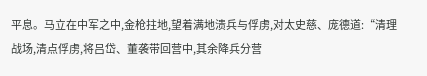平息。马立在中军之中,金枪拄地,望着满地溃兵与俘虏,对太史慈、庞德道:“清理战场,清点俘虏,将吕岱、董袭带回营中,其余降兵分营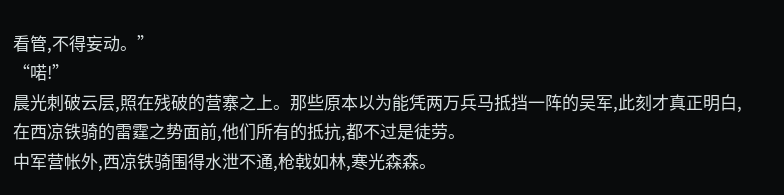看管,不得妄动。”
“喏!”
晨光刺破云层,照在残破的营寨之上。那些原本以为能凭两万兵马抵挡一阵的吴军,此刻才真正明白,在西凉铁骑的雷霆之势面前,他们所有的抵抗,都不过是徒劳。
中军营帐外,西凉铁骑围得水泄不通,枪戟如林,寒光森森。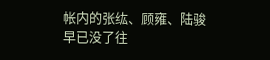帐内的张纮、顾雍、陆骏早已没了往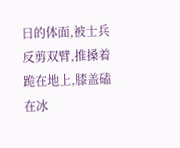日的体面,被士兵反剪双臂,推搡着跪在地上,膝盖磕在冰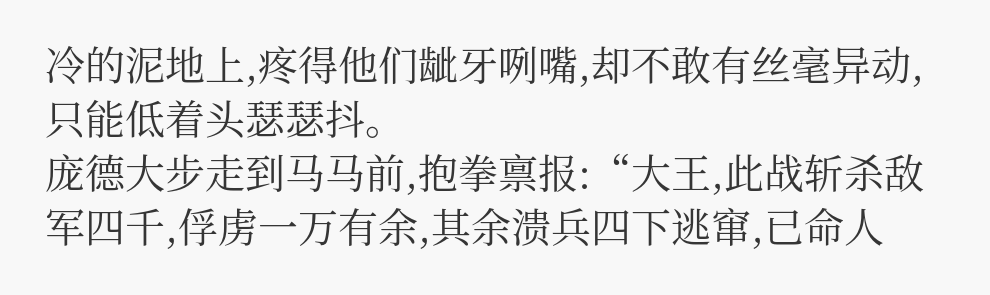冷的泥地上,疼得他们龇牙咧嘴,却不敢有丝毫异动,只能低着头瑟瑟抖。
庞德大步走到马马前,抱拳禀报:“大王,此战斩杀敌军四千,俘虏一万有余,其余溃兵四下逃窜,已命人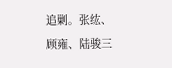追剿。张纮、顾雍、陆骏三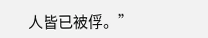人皆已被俘。”